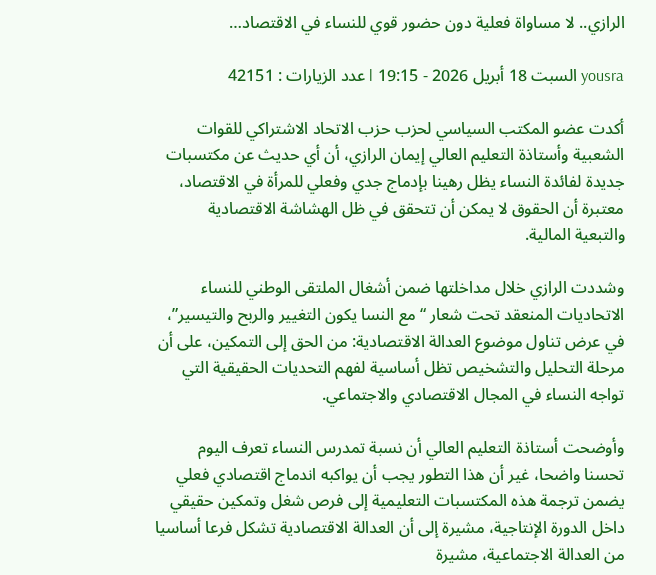الرازي.. لا مساواة فعلية دون حضور قوي للنساء في الاقتصاد…

yousra السبت 18 أبريل 2026 - 19:15 l عدد الزيارات : 42151

أكدت عضو المكتب السياسي لحزب حزب الاتحاد الاشتراكي للقوات الشعبية وأستاذة التعليم العالي إيمان الرازي، أن أي حديث عن مكتسبات جديدة لفائدة النساء يظل رهينا بإدماج جدي وفعلي للمرأة في الاقتصاد، معتبرة أن الحقوق لا يمكن أن تتحقق في ظل الهشاشة الاقتصادية والتبعية المالية.

وشددت الرازي خلال مداخلتها ضمن أشغال الملتقى الوطني للنساء الاتحاديات المنعقد تحت شعار “مع النسا يكون التغيير والربح والتيسير”، في عرض تناول موضوع العدالة الاقتصادية: من الحق إلى التمكين، على أن مرحلة التحليل والتشخيص تظل أساسية لفهم التحديات الحقيقية التي تواجه النساء في المجال الاقتصادي والاجتماعي.

وأوضحت أستاذة التعليم العالي أن نسبة تمدرس النساء تعرف اليوم تحسنا واضحا، غير أن هذا التطور يجب أن يواكبه اندماج اقتصادي فعلي يضمن ترجمة هذه المكتسبات التعليمية إلى فرص شغل وتمكين حقيقي داخل الدورة الإنتاجية، مشيرة إلى أن العدالة الاقتصادية تشكل فرعا أساسيا من العدالة الاجتماعية، مشيرة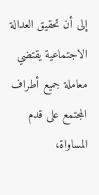إلى أن تحقيق العدالة الاجتماعية يقتضي معاملة جميع أطراف المجتمع على قدم المساواة،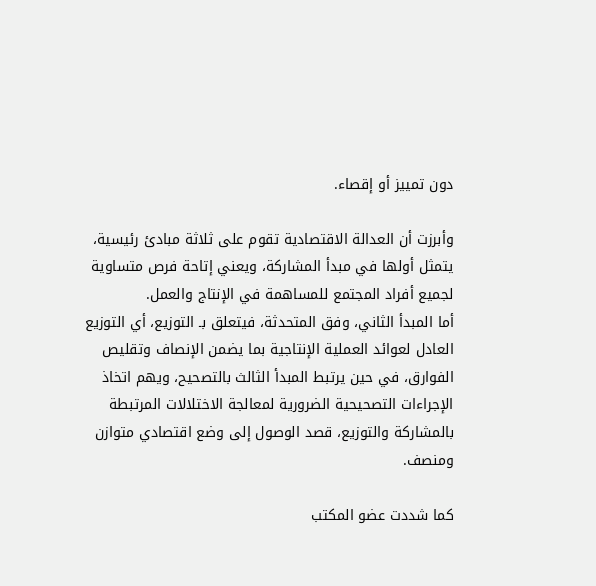دون تمييز أو إقصاء.

وأبرزت أن العدالة الاقتصادية تقوم على ثلاثة مبادئ رئيسية، يتمثل أولها في مبدأ المشاركة، ويعني إتاحة فرص متساوية لجميع أفراد المجتمع للمساهمة في الإنتاج والعمل.
أما المبدأ الثاني، وفق المتحدثة، فيتعلق بـ التوزيع، أي التوزيع العادل لعوائد العملية الإنتاجية بما يضمن الإنصاف وتقليص الفوارق، في حين يرتبط المبدأ الثالث بالتصحيح، ويهم اتخاذ الإجراءات التصحيحية الضرورية لمعالجة الاختلالات المرتبطة بالمشاركة والتوزيع، قصد الوصول إلى وضع اقتصادي متوازن ومنصف.

كما شددت عضو المكتب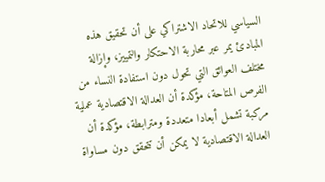السياسي للاتحاد الاشتراكي على أن تحقيق هذه المبادئ يمر عبر محاربة الاحتكار والتمييز، وإزالة مختلف العوائق التي تحول دون استفادة النساء من الفرص المتاحة، مؤكدة أن العدالة الاقتصادية عملية مركبة تشمل أبعادا متعددة ومترابطة، مؤكدة أن العدالة الاقتصادية لا يمكن أن تتحقق دون مساواة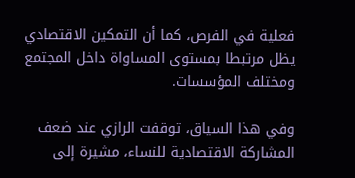فعلية في الفرص، كما أن التمكين الاقتصادي يظل مرتبطا بمستوى المساواة داخل المجتمع ومختلف المؤسسات.

وفي هذا السياق، توقفت الرازي عند ضعف المشاركة الاقتصادية للنساء، مشيرة إلى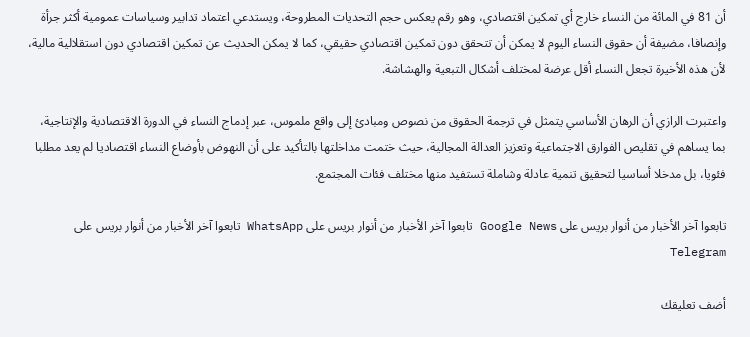أن 81 في المائة من النساء خارج أي تمكين اقتصادي، وهو رقم يعكس حجم التحديات المطروحة، ويستدعي اعتماد تدابير وسياسات عمومية أكثر جرأة وإنصافا، مضيفة أن حقوق النساء اليوم لا يمكن أن تتحقق دون تمكين اقتصادي حقيقي، كما لا يمكن الحديث عن تمكين اقتصادي دون استقلالية مالية، لأن هذه الأخيرة تجعل النساء أقل عرضة لمختلف أشكال التبعية والهشاشة.

واعتبرت الرازي أن الرهان الأساسي يتمثل في ترجمة الحقوق من نصوص ومبادئ إلى واقع ملموس، عبر إدماج النساء في الدورة الاقتصادية والإنتاجية، بما يساهم في تقليص الفوارق الاجتماعية وتعزيز العدالة المجالية، حيث ختمت مداخلتها بالتأكيد على أن النهوض بأوضاع النساء اقتصاديا لم يعد مطلبا فئويا، بل مدخلا أساسيا لتحقيق تنمية عادلة وشاملة تستفيد منها مختلف فئات المجتمع.

تابعوا آخر الأخبار من أنوار بريس على Google News تابعوا آخر الأخبار من أنوار بريس على WhatsApp تابعوا آخر الأخبار من أنوار بريس على Telegram

أضف تعليقك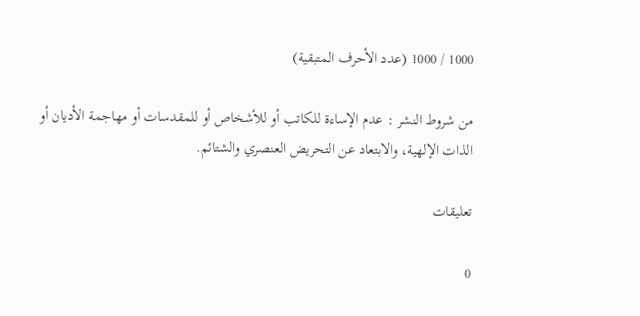1000 / 1000 (عدد الأحرف المتبقية)

من شروط النشر : عدم الإساءة للكاتب أو للأشخاص أو للمقدسات أو مهاجمة الأديان أو الذات الإلهية، والابتعاد عن التحريض العنصري والشتائم.

تعليقات

0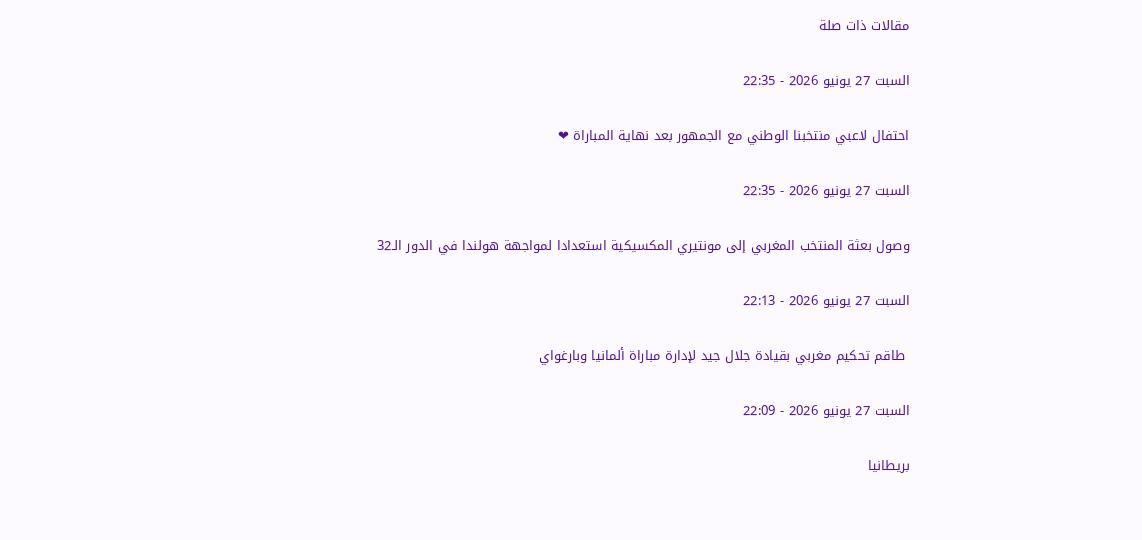مقالات ذات صلة

السبت 27 يونيو 2026 - 22:35

احتفال لاعبي منتخبنا الوطني مع الجمهور بعد نهاية المباراة ❤

السبت 27 يونيو 2026 - 22:35

وصول بعثة المنتخب المغربي إلى مونتيري المكسيكية استعدادا لمواجهة هولندا في الدور الـ32

السبت 27 يونيو 2026 - 22:13

 طاقم تحكيم مغربي بقيادة جلال جيد لإدارة مباراة ألمانيا وبارغواي

السبت 27 يونيو 2026 - 22:09

بريطانيا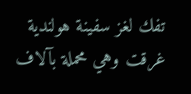تفك لغز سفينة هولندية غرقت وهي محملة بآلاف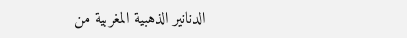الدنانير الذهبية المغربية من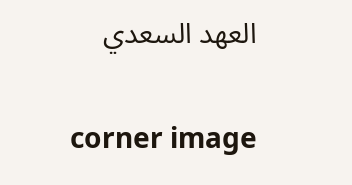العهد السعدي

corner image